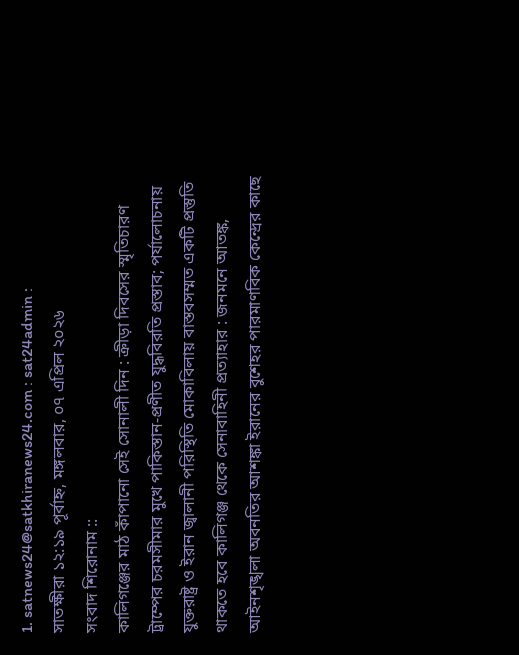1. satnews24@satkhiranews24.com : sat24admin :
সাতক্ষীরা ১২:১৯ পূর্বাহ্ন, মঙ্গলবার, ০৭ এপ্রিল ২০২৬
সংবাদ শিরোনাম ::
কালিগঞ্জের মাঠ কাঁপানো সেই সোনালী দিন : ক্রীড়া দিবসের স্মৃতিচারণ ট্রাম্পের চরমসীমার মুখে পাকিস্তান-প্রণীত যুদ্ধবিরতি প্রস্তাব; পর্যালোচনায় যুক্তরাষ্ট্র ও ইরান জ্বালানী পরিস্থিতি মোকাবিলায় বাস্তবসম্মত একটি প্রস্তুতি থাকতে হবে কালিগঞ্জ থেকে সেনাবাহিনী প্রত্যাহার : জনমনে আতঙ্ক, আইনশৃঙ্খলা অবনতির আশঙ্কা ইরানের বুশেহর পারমাণবিক কেন্দ্রের কাছে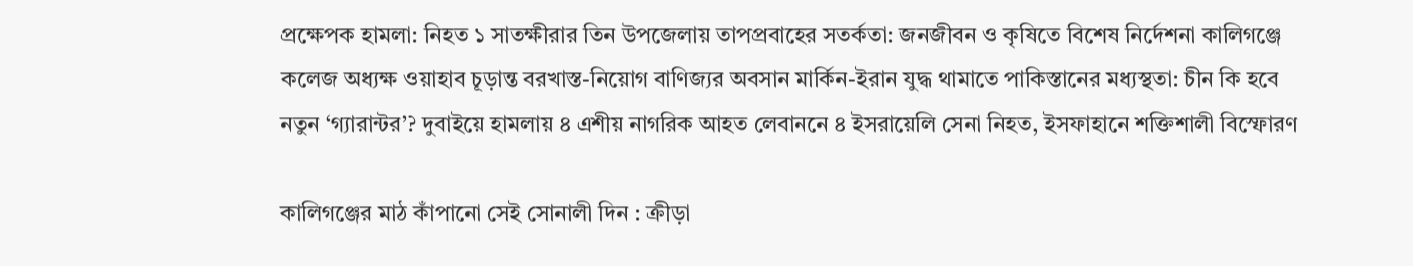প্রক্ষেপক হামলা: নিহত ১ সাতক্ষীরার তিন উপজেলায় তাপপ্রবাহের সতর্কতা: জনজীবন ও কৃষিতে বিশেষ নির্দেশনা কালিগঞ্জে কলেজ অধ্যক্ষ ওয়াহাব চূড়ান্ত বরখাস্ত-নিয়োগ বাণিজ্যর অবসান মার্কিন-ইরান যুদ্ধ থামাতে পাকিস্তানের মধ্যস্থতা: চীন কি হবে নতুন ‘গ্যারান্টর’? দুবাইয়ে হামলায় ৪ এশীয় নাগরিক আহত লেবাননে ৪ ইসরায়েলি সেনা নিহত, ইসফাহানে শক্তিশালী বিস্ফোরণ

কালিগঞ্জের মাঠ কাঁপানো সেই সোনালী দিন : ক্রীড়া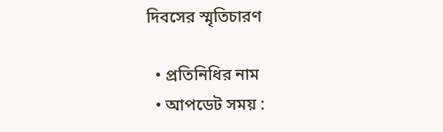দিবসের স্মৃতিচারণ

  • প্রতিনিধির নাম
  • আপডেট সময় :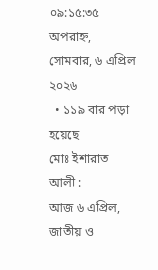০৯:১৫:৩৫ অপরাহ্ন, সোমবার, ৬ এপ্রিল ২০২৬
  • ১১৯ বার পড়া হয়েছে
মোঃ ইশারাত আলী :
আজ ৬ এপ্রিল, জাতীয় ও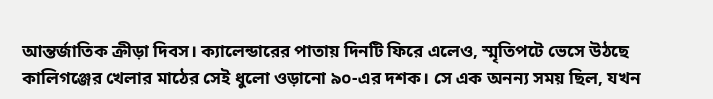আন্তর্জাতিক ক্রীড়া দিবস। ক্যালেন্ডারের পাতায় দিনটি ফিরে এলেও, স্মৃতিপটে ভেসে উঠছে কালিগঞ্জের খেলার মাঠের সেই ধুলো ওড়ানো ৯০-এর দশক। সে এক অনন্য সময় ছিল, যখন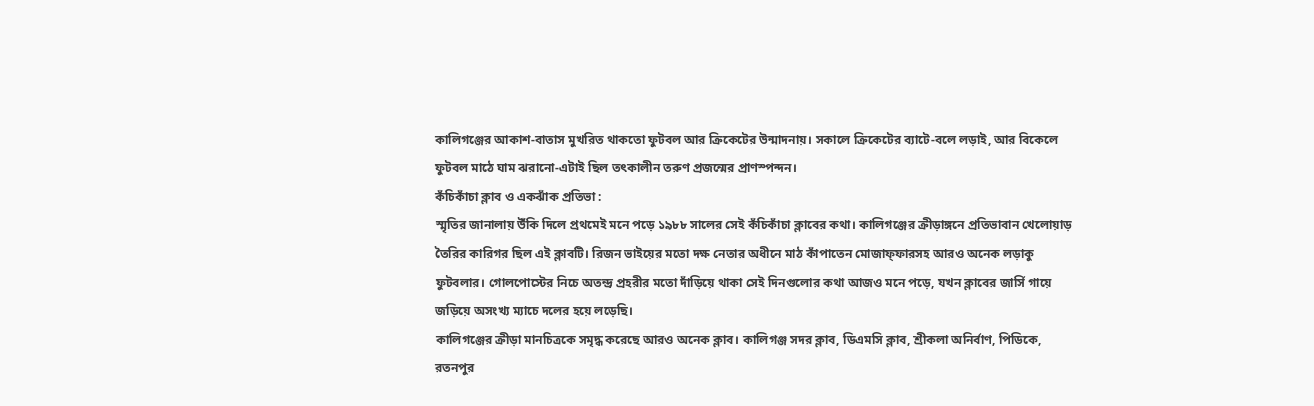কালিগঞ্জের আকাশ-বাতাস মুখরিত থাকতো ফুটবল আর ক্রিকেটের উন্মাদনায়। সকালে ক্রিকেটের ব্যাটে-বলে লড়াই, আর বিকেলে ফুটবল মাঠে ঘাম ঝরানো-এটাই ছিল তৎকালীন তরুণ প্রজন্মের প্রাণস্পন্দন।
কঁচিকাঁচা ক্লাব ও একঝাঁক প্রতিভা :
স্মৃতির জানালায় উঁকি দিলে প্রথমেই মনে পড়ে ১৯৮৮ সালের সেই কঁচিকাঁচা ক্লাবের কথা। কালিগঞ্জের ক্রীড়াঙ্গনে প্রতিভাবান খেলোয়াড় তৈরির কারিগর ছিল এই ক্লাবটি। রিজন ভাইয়ের মতো দক্ষ নেতার অধীনে মাঠ কাঁপাতেন মোজাফ্ফারসহ আরও অনেক লড়াকু ফুটবলার। গোলপোস্টের নিচে অতন্দ্র প্রহরীর মতো দাঁড়িয়ে থাকা সেই দিনগুলোর কথা আজও মনে পড়ে, যখন ক্লাবের জার্সি গায়ে জড়িয়ে অসংখ্য ম্যাচে দলের হয়ে লড়েছি।
কালিগঞ্জের ক্রীড়া মানচিত্রকে সমৃদ্ধ করেছে আরও অনেক ক্লাব। কালিগঞ্জ সদর ক্লাব, ডিএমসি ক্লাব, শ্রীকলা অনির্বাণ, পিডিকে, রতনপুর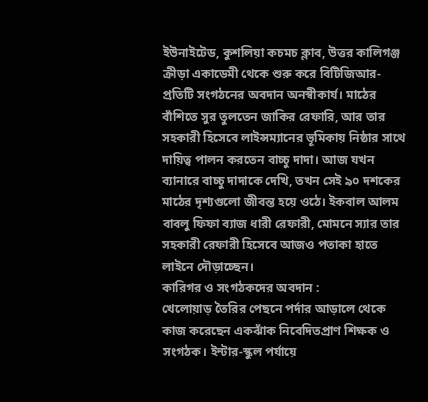ইউনাইটেড, কুশলিয়া কচমচ ক্লাব, উত্তর কালিগঞ্জ ক্রীড়া একাডেমী থেকে শুরু করে বিটিজিআর-প্রতিটি সংগঠনের অবদান অনস্বীকার্য। মাঠের বাঁশিতে সুর তুলতেন জাকির রেফারি, আর তার সহকারী হিসেবে লাইন্সম্যানের ভূমিকায় নিষ্ঠার সাথে দায়িত্ব পালন করতেন বাচ্চু দাদা। আজ যখন ব্যানারে বাচ্চু দাদাকে দেখি, তখন সেই ৯০ দশকের মাঠের দৃশ্যগুলো জীবন্ত হয়ে ওঠে। ইকবাল আলম বাবলু ফিফা ব্যাজ ধারী রেফারী, মোমনে স্যার তার সহকারী রেফারী হিসেবে আজও পতাকা হাতে লাইনে দৌড়াচ্ছেন।
কারিগর ও সংগঠকদের অবদান :
খেলোয়াড় তৈরির পেছনে পর্দার আড়ালে থেকে কাজ করেছেন একঝাঁক নিবেদিতপ্রাণ শিক্ষক ও সংগঠক। ইন্টার-স্কুল পর্যায়ে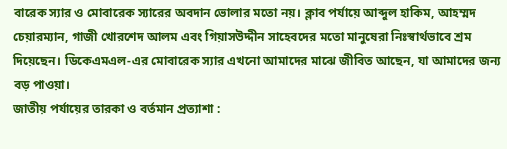বারেক স্যার ও মোবারেক স্যারের অবদান ভোলার মতো নয়। ক্লাব পর্যায়ে আব্দুল হাকিম, আহম্মদ চেয়ারম্যান, গাজী খোরশেদ আলম এবং গিয়াসউদ্দীন সাহেবদের মতো মানুষেরা নিঃস্বার্থভাবে শ্রম দিয়েছেন। ডিকেএমএল-এর মোবারেক স্যার এখনো আমাদের মাঝে জীবিত আছেন, যা আমাদের জন্য বড় পাওয়া।
জাতীয় পর্যায়ের তারকা ও বর্তমান প্রত্যাশা :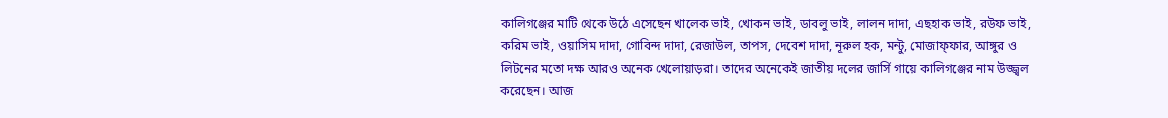কালিগঞ্জের মাটি থেকে উঠে এসেছেন খালেক ভাই, খোকন ভাই, ডাবলু ভাই, লালন দাদা, এছহাক ভাই, রউফ ভাই, করিম ভাই, ওয়াসিম দাদা, গোবিন্দ দাদা, রেজাউল, তাপস, দেবেশ দাদা, নূরুল হক, মন্টু, মোজাফ্ফার, আঙ্গুর ও লিটনের মতো দক্ষ আরও অনেক খেলোয়াড়রা। তাদের অনেকেই জাতীয় দলের জার্সি গায়ে কালিগঞ্জের নাম উজ্জ্বল করেছেন। আজ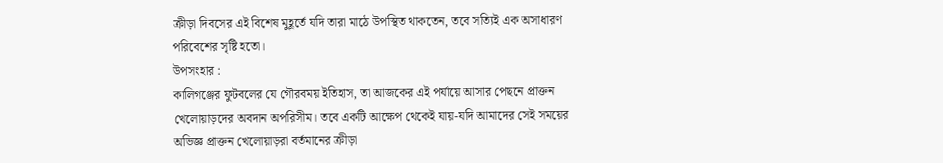ক্রীড়া দিবসের এই বিশেষ মুহূর্তে যদি তারা মাঠে উপস্থিত থাকতেন, তবে সত্যিই এক অসাধারণ পরিবেশের সৃষ্টি হতো।
উপসংহার :
কালিগঞ্জের ফুটবলের যে গৌরবময় ইতিহাস, তা আজকের এই পর্যায়ে আসার পেছনে প্রাক্তন খেলোয়াড়দের অবদান অপরিসীম। তবে একটি আক্ষেপ থেকেই যায়-যদি আমাদের সেই সময়ের অভিজ্ঞ প্রাক্তন খেলোয়াড়রা বর্তমানের ক্রীড়া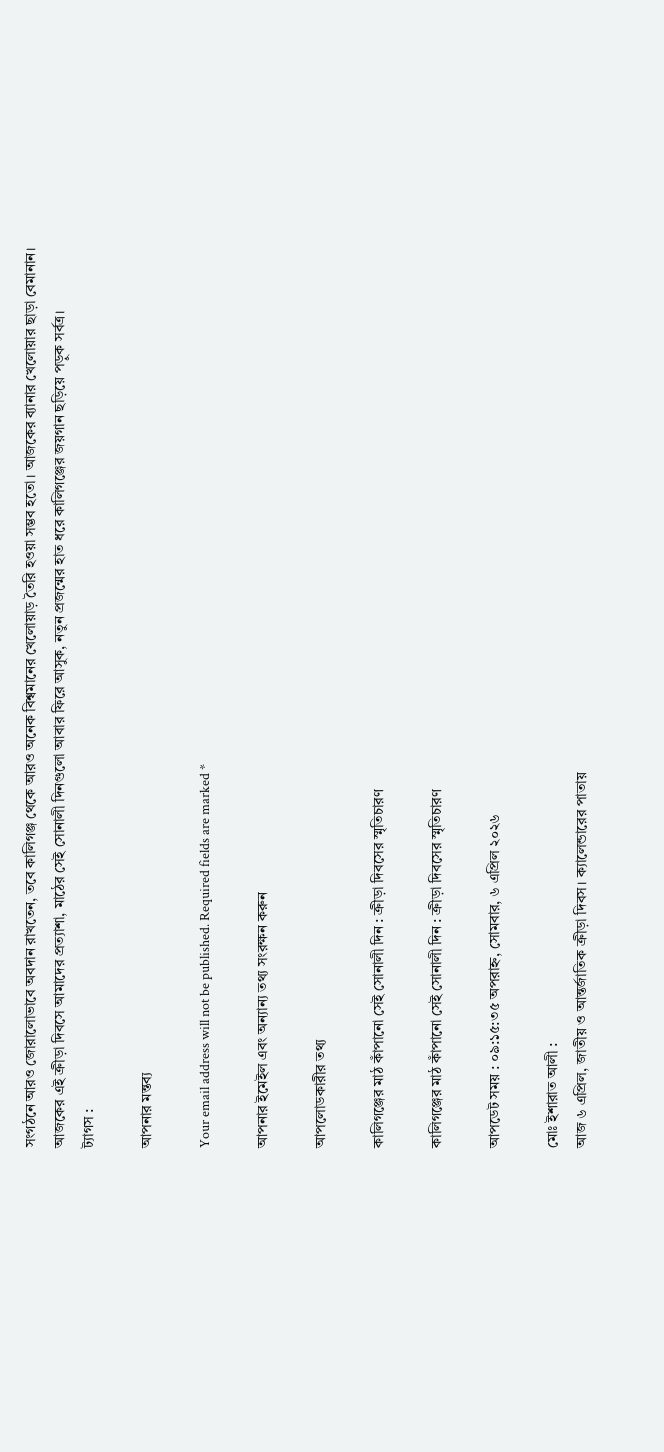সংগঠনে আরও জোরালোভাবে অবদান রাখতেন, তবে কালিগঞ্জ থেকে আরও অনেক বিশ্বমানের খেলোয়াড় তৈরি হওয়া সম্ভব হতো। আজকের ব্যানার খেলোয়ার ছাড়া বেমানান।
আজকের এই ক্রীড়া দিবসে আমাদের প্রত্যাশা, মাঠের সেই সোনালী দিনগুলো আবার ফিরে আসুক, নতুন প্রজন্মের হাত ধরে কালিগঞ্জের জয়গান ছড়িয়ে পড়ুক সর্বত্র।
ট্যাগস :

আপনার মন্তব্য

Your email address will not be published. Required fields are marked *

আপনার ইমেইল এবং অন্যান্য তথ্য সংরক্ষন করুন

আপলোডকারীর তথ্য

কালিগঞ্জের মাঠ কাঁপানো সেই সোনালী দিন : ক্রীড়া দিবসের স্মৃতিচারণ

কালিগঞ্জের মাঠ কাঁপানো সেই সোনালী দিন : ক্রীড়া দিবসের স্মৃতিচারণ

আপডেট সময় : ০৯:১৫:৩৫ অপরাহ্ন, সোমবার, ৬ এপ্রিল ২০২৬

মোঃ ইশারাত আলী :
আজ ৬ এপ্রিল, জাতীয় ও আন্তর্জাতিক ক্রীড়া দিবস। ক্যালেন্ডারের পাতায়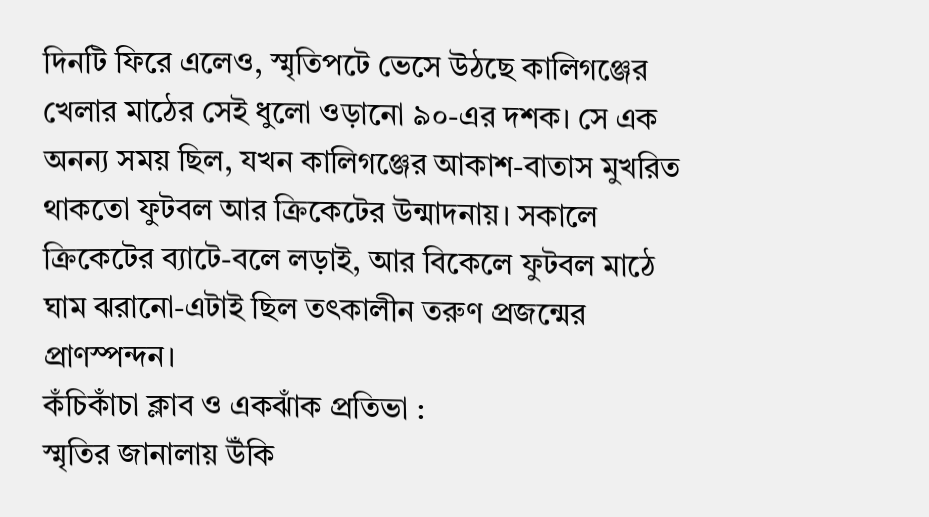দিনটি ফিরে এলেও, স্মৃতিপটে ভেসে উঠছে কালিগঞ্জের খেলার মাঠের সেই ধুলো ওড়ানো ৯০-এর দশক। সে এক অনন্য সময় ছিল, যখন কালিগঞ্জের আকাশ-বাতাস মুখরিত থাকতো ফুটবল আর ক্রিকেটের উন্মাদনায়। সকালে ক্রিকেটের ব্যাটে-বলে লড়াই, আর বিকেলে ফুটবল মাঠে ঘাম ঝরানো-এটাই ছিল তৎকালীন তরুণ প্রজন্মের প্রাণস্পন্দন।
কঁচিকাঁচা ক্লাব ও একঝাঁক প্রতিভা :
স্মৃতির জানালায় উঁকি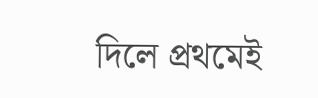দিলে প্রথমেই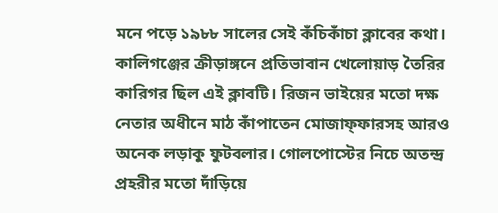মনে পড়ে ১৯৮৮ সালের সেই কঁচিকাঁচা ক্লাবের কথা। কালিগঞ্জের ক্রীড়াঙ্গনে প্রতিভাবান খেলোয়াড় তৈরির কারিগর ছিল এই ক্লাবটি। রিজন ভাইয়ের মতো দক্ষ নেতার অধীনে মাঠ কাঁপাতেন মোজাফ্ফারসহ আরও অনেক লড়াকু ফুটবলার। গোলপোস্টের নিচে অতন্দ্র প্রহরীর মতো দাঁড়িয়ে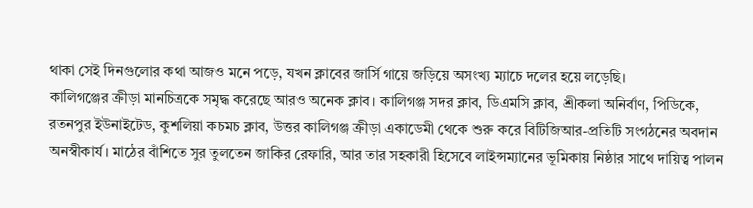থাকা সেই দিনগুলোর কথা আজও মনে পড়ে, যখন ক্লাবের জার্সি গায়ে জড়িয়ে অসংখ্য ম্যাচে দলের হয়ে লড়েছি।
কালিগঞ্জের ক্রীড়া মানচিত্রকে সমৃদ্ধ করেছে আরও অনেক ক্লাব। কালিগঞ্জ সদর ক্লাব, ডিএমসি ক্লাব, শ্রীকলা অনির্বাণ, পিডিকে, রতনপুর ইউনাইটেড, কুশলিয়া কচমচ ক্লাব, উত্তর কালিগঞ্জ ক্রীড়া একাডেমী থেকে শুরু করে বিটিজিআর-প্রতিটি সংগঠনের অবদান অনস্বীকার্য। মাঠের বাঁশিতে সুর তুলতেন জাকির রেফারি, আর তার সহকারী হিসেবে লাইন্সম্যানের ভূমিকায় নিষ্ঠার সাথে দায়িত্ব পালন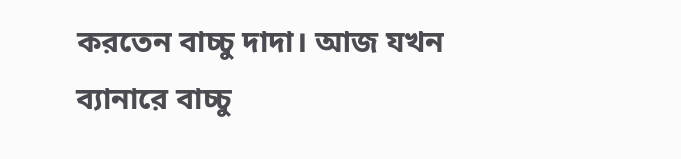করতেন বাচ্চু দাদা। আজ যখন ব্যানারে বাচ্চু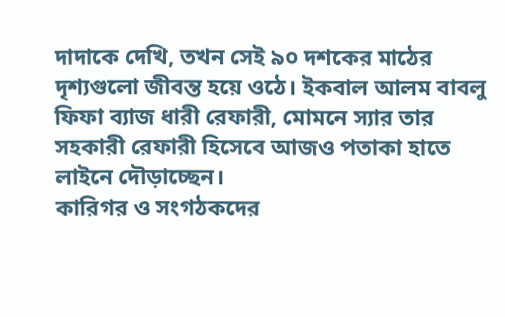দাদাকে দেখি, তখন সেই ৯০ দশকের মাঠের দৃশ্যগুলো জীবন্ত হয়ে ওঠে। ইকবাল আলম বাবলু ফিফা ব্যাজ ধারী রেফারী, মোমনে স্যার তার সহকারী রেফারী হিসেবে আজও পতাকা হাতে লাইনে দৌড়াচ্ছেন।
কারিগর ও সংগঠকদের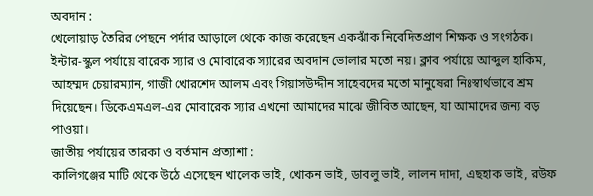অবদান :
খেলোয়াড় তৈরির পেছনে পর্দার আড়ালে থেকে কাজ করেছেন একঝাঁক নিবেদিতপ্রাণ শিক্ষক ও সংগঠক। ইন্টার-স্কুল পর্যায়ে বারেক স্যার ও মোবারেক স্যারের অবদান ভোলার মতো নয়। ক্লাব পর্যায়ে আব্দুল হাকিম, আহম্মদ চেয়ারম্যান, গাজী খোরশেদ আলম এবং গিয়াসউদ্দীন সাহেবদের মতো মানুষেরা নিঃস্বার্থভাবে শ্রম দিয়েছেন। ডিকেএমএল-এর মোবারেক স্যার এখনো আমাদের মাঝে জীবিত আছেন, যা আমাদের জন্য বড় পাওয়া।
জাতীয় পর্যায়ের তারকা ও বর্তমান প্রত্যাশা :
কালিগঞ্জের মাটি থেকে উঠে এসেছেন খালেক ভাই, খোকন ভাই, ডাবলু ভাই, লালন দাদা, এছহাক ভাই, রউফ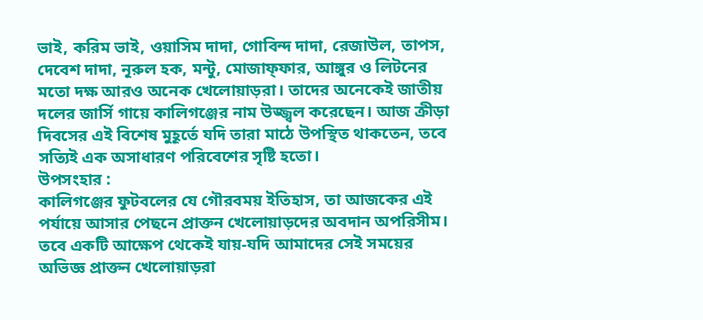ভাই, করিম ভাই, ওয়াসিম দাদা, গোবিন্দ দাদা, রেজাউল, তাপস, দেবেশ দাদা, নূরুল হক, মন্টু, মোজাফ্ফার, আঙ্গুর ও লিটনের মতো দক্ষ আরও অনেক খেলোয়াড়রা। তাদের অনেকেই জাতীয় দলের জার্সি গায়ে কালিগঞ্জের নাম উজ্জ্বল করেছেন। আজ ক্রীড়া দিবসের এই বিশেষ মুহূর্তে যদি তারা মাঠে উপস্থিত থাকতেন, তবে সত্যিই এক অসাধারণ পরিবেশের সৃষ্টি হতো।
উপসংহার :
কালিগঞ্জের ফুটবলের যে গৌরবময় ইতিহাস, তা আজকের এই পর্যায়ে আসার পেছনে প্রাক্তন খেলোয়াড়দের অবদান অপরিসীম। তবে একটি আক্ষেপ থেকেই যায়-যদি আমাদের সেই সময়ের অভিজ্ঞ প্রাক্তন খেলোয়াড়রা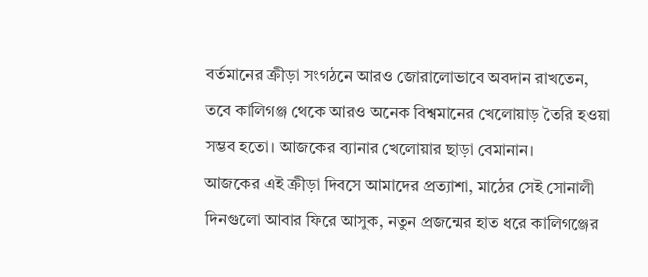বর্তমানের ক্রীড়া সংগঠনে আরও জোরালোভাবে অবদান রাখতেন, তবে কালিগঞ্জ থেকে আরও অনেক বিশ্বমানের খেলোয়াড় তৈরি হওয়া সম্ভব হতো। আজকের ব্যানার খেলোয়ার ছাড়া বেমানান।
আজকের এই ক্রীড়া দিবসে আমাদের প্রত্যাশা, মাঠের সেই সোনালী দিনগুলো আবার ফিরে আসুক, নতুন প্রজন্মের হাত ধরে কালিগঞ্জের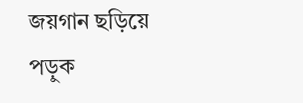জয়গান ছড়িয়ে পড়ুক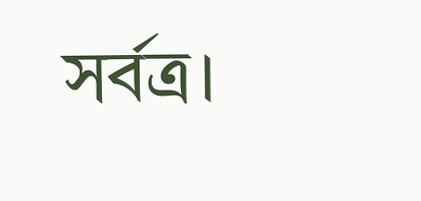সর্বত্র।